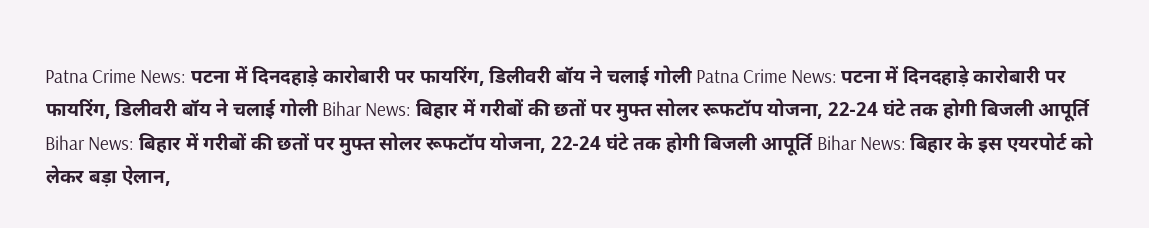Patna Crime News: पटना में दिनदहाड़े कारोबारी पर फायरिंग, डिलीवरी बॉय ने चलाई गोली Patna Crime News: पटना में दिनदहाड़े कारोबारी पर फायरिंग, डिलीवरी बॉय ने चलाई गोली Bihar News: बिहार में गरीबों की छतों पर मुफ्त सोलर रूफटॉप योजना, 22-24 घंटे तक होगी बिजली आपूर्ति Bihar News: बिहार में गरीबों की छतों पर मुफ्त सोलर रूफटॉप योजना, 22-24 घंटे तक होगी बिजली आपूर्ति Bihar News: बिहार के इस एयरपोर्ट को लेकर बड़ा ऐलान,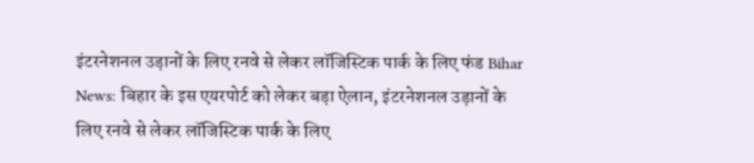इंटरनेशनल उड़ानों के लिए रनवे से लेकर लॉजिस्टिक पार्क के लिए फंड Bihar News: बिहार के इस एयरपोर्ट को लेकर बड़ा ऐलान, इंटरनेशनल उड़ानों के लिए रनवे से लेकर लॉजिस्टिक पार्क के लिए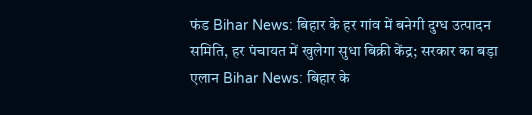फंड Bihar News: बिहार के हर गांव में बनेगी दुग्ध उत्पादन समिति, हर पंचायत में खुलेगा सुधा बिक्री केंद्र; सरकार का बड़ा एलान Bihar News: बिहार के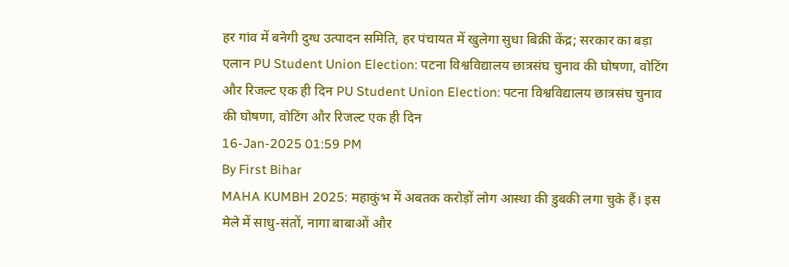हर गांव में बनेगी दुग्ध उत्पादन समिति, हर पंचायत में खुलेगा सुधा बिक्री केंद्र; सरकार का बड़ा एलान PU Student Union Election: पटना विश्वविद्यालय छात्रसंघ चुनाव की घोषणा, वोटिंग और रिजल्ट एक ही दिन PU Student Union Election: पटना विश्वविद्यालय छात्रसंघ चुनाव की घोषणा, वोटिंग और रिजल्ट एक ही दिन
16-Jan-2025 01:59 PM
By First Bihar
MAHA KUMBH 2025: महाकुंभ में अबतक करोड़ों लोग आस्था की डुबकी लगा चुके हैं। इस मेले में साधु-संतों, नागा बाबाओं और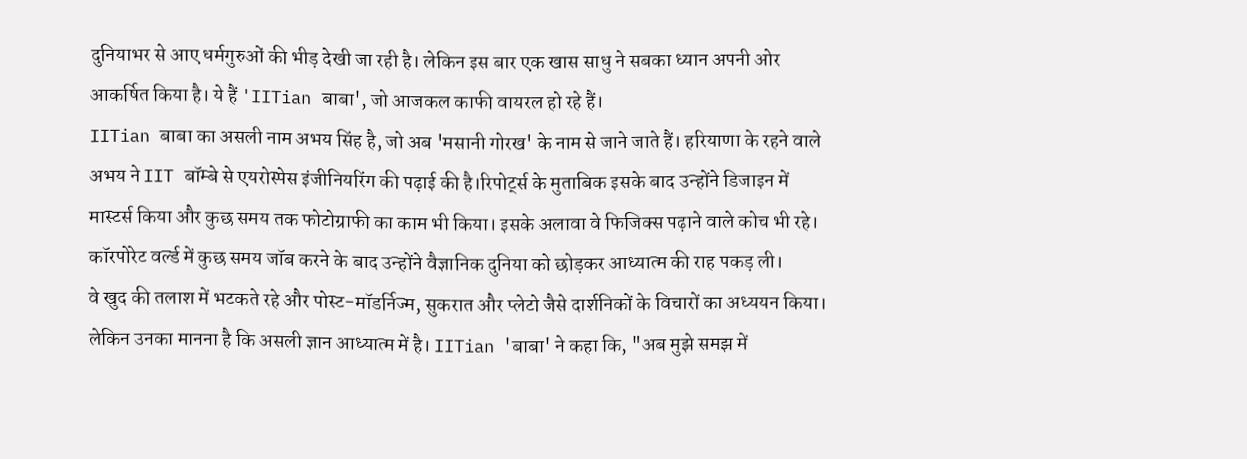दुनियाभर से आए धर्मगुरुओं की भीड़ देखी जा रही है। लेकिन इस बार एक खास साधु ने सबका ध्यान अपनी ओर आकर्षित किया है। ये हैं 'IITian बाबा', जो आजकल काफी वायरल हो रहे हैं।
IITian बाबा का असली नाम अभय सिंह है, जो अब 'मसानी गोरख' के नाम से जाने जाते हैं। हरियाणा के रहने वाले अभय ने IIT बॉम्बे से एयरोस्पेस इंजीनियरिंग की पढ़ाई की है।रिपोर्ट्स के मुताबिक इसके बाद उन्होंने डिजाइन में मास्टर्स किया और कुछ समय तक फोटोग्राफी का काम भी किया। इसके अलावा वे फिजिक्स पढ़ाने वाले कोच भी रहे। कॉरपोरेट वर्ल्ड में कुछ समय जॉब करने के बाद उन्होंने वैज्ञानिक दुनिया को छोड़कर आध्यात्म की राह पकड़ ली।
वे खुद की तलाश में भटकते रहे और पोस्ट-मॉडर्निज्म, सुकरात और प्लेटो जैसे दार्शनिकों के विचारों का अध्ययन किया। लेकिन उनका मानना है कि असली ज्ञान आध्यात्म में है। IITian 'बाबा' ने कहा कि, "अब मुझे समझ में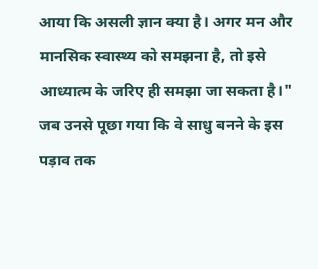आया कि असली ज्ञान क्या है। अगर मन और मानसिक स्वास्थ्य को समझना है, तो इसे आध्यात्म के जरिए ही समझा जा सकता है।" जब उनसे पूछा गया कि वे साधु बनने के इस पड़ाव तक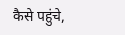कैसे पहुंचे,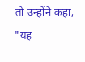तो उन्होंने कहा, "यह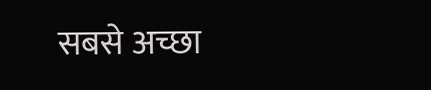सबसे अच्छा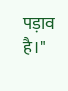पड़ाव है।"